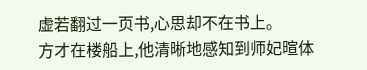虚若翻过一页书,心思却不在书上。
方才在楼船上,他清晰地感知到师妃暄体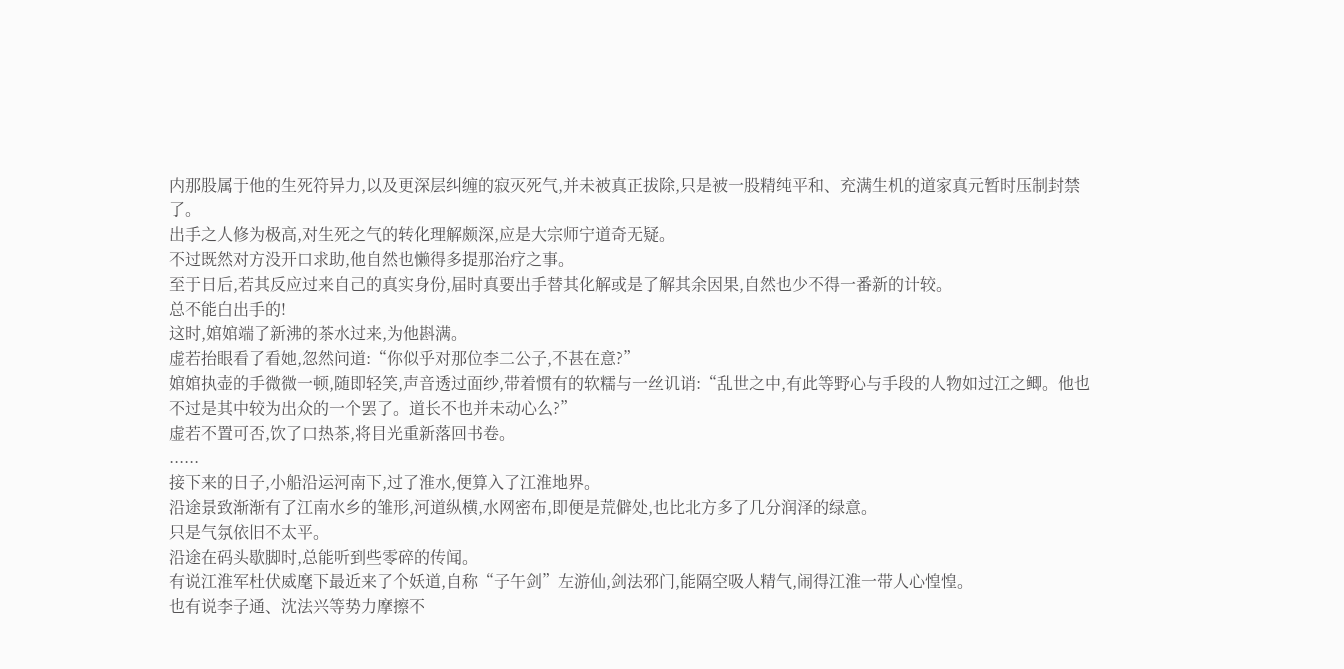内那股属于他的生死符异力,以及更深层纠缠的寂灭死气,并未被真正拔除,只是被一股精纯平和、充满生机的道家真元暂时压制封禁了。
出手之人修为极高,对生死之气的转化理解颇深,应是大宗师宁道奇无疑。
不过既然对方没开口求助,他自然也懒得多提那治疗之事。
至于日后,若其反应过来自己的真实身份,届时真要出手替其化解或是了解其余因果,自然也少不得一番新的计较。
总不能白出手的!
这时,婠婠端了新沸的茶水过来,为他斟满。
虚若抬眼看了看她,忽然问道:“你似乎对那位李二公子,不甚在意?”
婠婠执壶的手微微一顿,随即轻笑,声音透过面纱,带着惯有的软糯与一丝讥诮:“乱世之中,有此等野心与手段的人物如过江之鲫。他也不过是其中较为出众的一个罢了。道长不也并未动心么?”
虚若不置可否,饮了口热茶,将目光重新落回书卷。
......
接下来的日子,小船沿运河南下,过了淮水,便算入了江淮地界。
沿途景致渐渐有了江南水乡的雏形,河道纵横,水网密布,即便是荒僻处,也比北方多了几分润泽的绿意。
只是气氛依旧不太平。
沿途在码头歇脚时,总能听到些零碎的传闻。
有说江淮军杜伏威麾下最近来了个妖道,自称“子午剑”左游仙,剑法邪门,能隔空吸人精气,闹得江淮一带人心惶惶。
也有说李子通、沈法兴等势力摩擦不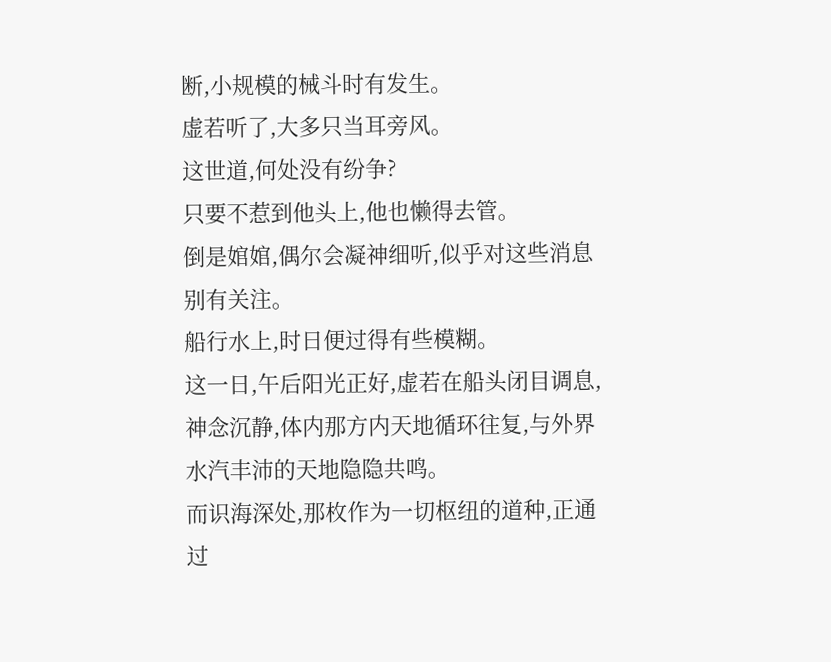断,小规模的械斗时有发生。
虚若听了,大多只当耳旁风。
这世道,何处没有纷争?
只要不惹到他头上,他也懒得去管。
倒是婠婠,偶尔会凝神细听,似乎对这些消息别有关注。
船行水上,时日便过得有些模糊。
这一日,午后阳光正好,虚若在船头闭目调息,神念沉静,体内那方内天地循环往复,与外界水汽丰沛的天地隐隐共鸣。
而识海深处,那枚作为一切枢纽的道种,正通过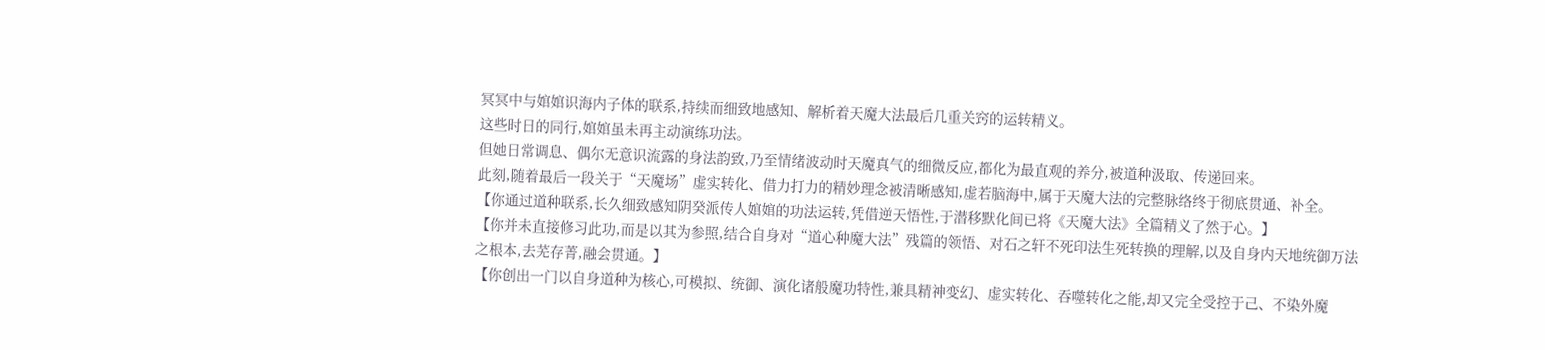冥冥中与婠婠识海内子体的联系,持续而细致地感知、解析着天魔大法最后几重关窍的运转精义。
这些时日的同行,婠婠虽未再主动演练功法。
但她日常调息、偶尔无意识流露的身法韵致,乃至情绪波动时天魔真气的细微反应,都化为最直观的养分,被道种汲取、传递回来。
此刻,随着最后一段关于“天魔场”虚实转化、借力打力的精妙理念被清晰感知,虚若脑海中,属于天魔大法的完整脉络终于彻底贯通、补全。
【你通过道种联系,长久细致感知阴癸派传人婠婠的功法运转,凭借逆天悟性,于潜移默化间已将《天魔大法》全篇精义了然于心。】
【你并未直接修习此功,而是以其为参照,结合自身对“道心种魔大法”残篇的领悟、对石之轩不死印法生死转换的理解,以及自身内天地统御万法之根本,去芜存菁,融会贯通。】
【你创出一门以自身道种为核心,可模拟、统御、演化诸般魔功特性,兼具精神变幻、虚实转化、吞噬转化之能,却又完全受控于己、不染外魔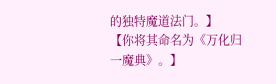的独特魔道法门。】
【你将其命名为《万化归一魔典》。】